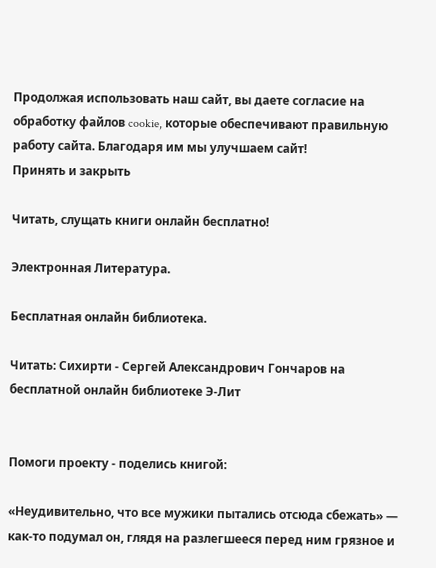Продолжая использовать наш сайт, вы даете согласие на обработку файлов cookie, которые обеспечивают правильную работу сайта. Благодаря им мы улучшаем сайт!
Принять и закрыть

Читать, слущать книги онлайн бесплатно!

Электронная Литература.

Бесплатная онлайн библиотека.

Читать: Сихирти - Сергей Александрович Гончаров на бесплатной онлайн библиотеке Э-Лит


Помоги проекту - поделись книгой:

«Неудивительно, что все мужики пытались отсюда сбежать» — как-то подумал он, глядя на разлегшееся перед ним грязное и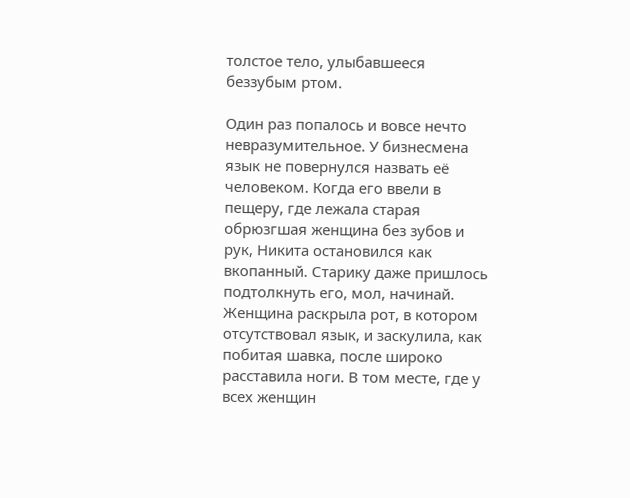толстое тело, улыбавшееся беззубым ртом.

Один раз попалось и вовсе нечто невразумительное. У бизнесмена язык не повернулся назвать её человеком. Когда его ввели в пещеру, где лежала старая обрюзгшая женщина без зубов и рук, Никита остановился как вкопанный. Старику даже пришлось подтолкнуть его, мол, начинай. Женщина раскрыла рот, в котором отсутствовал язык, и заскулила, как побитая шавка, после широко расставила ноги. В том месте, где у всех женщин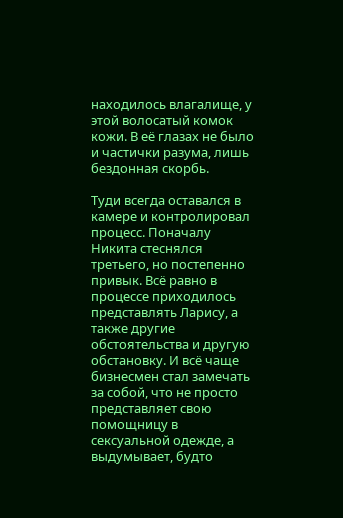находилось влагалище, у этой волосатый комок кожи. В её глазах не было и частички разума, лишь бездонная скорбь.

Туди всегда оставался в камере и контролировал процесс. Поначалу Никита стеснялся третьего, но постепенно привык. Всё равно в процессе приходилось представлять Ларису, а также другие обстоятельства и другую обстановку. И всё чаще бизнесмен стал замечать за собой, что не просто представляет свою помощницу в сексуальной одежде, а выдумывает, будто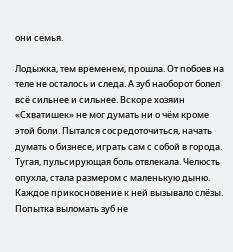они семья.

Лодыжка, тем временем, прошла. От побоев на теле не осталось и следа. А зуб наоборот болел всё сильнее и сильнее. Вскоре хозяин «Схватишек» не мог думать ни о чём кроме этой боли. Пытался сосредоточиться, начать думать о бизнесе, играть сам с собой в города. Тугая, пульсирующая боль отвлекала. Челюсть опухла, стала размером с маленькую дыню. Каждое прикосновение к ней вызывало слёзы. Попытка выломать зуб не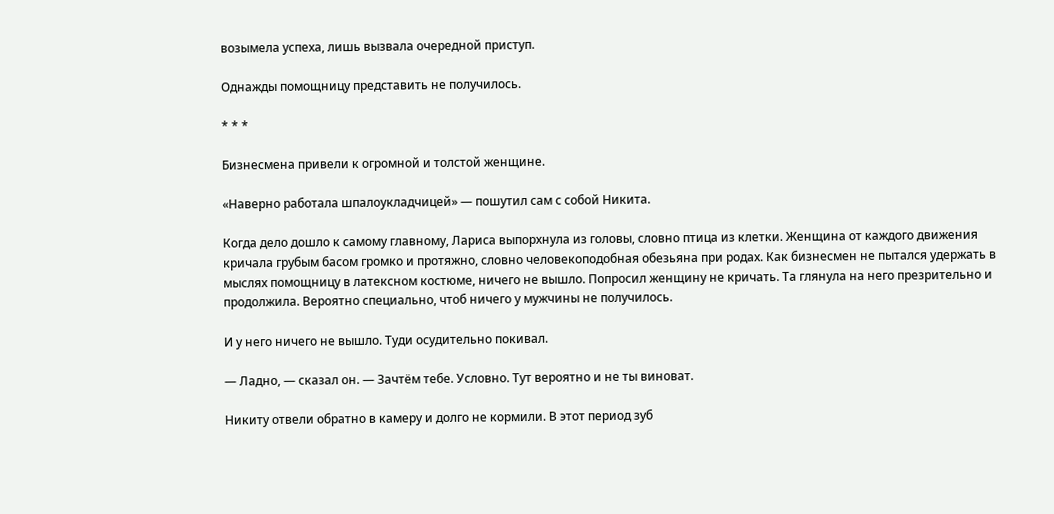возымела успеха, лишь вызвала очередной приступ.

Однажды помощницу представить не получилось.

* * *

Бизнесмена привели к огромной и толстой женщине.

«Наверно работала шпалоукладчицей» — пошутил сам с собой Никита.

Когда дело дошло к самому главному, Лариса выпорхнула из головы, словно птица из клетки. Женщина от каждого движения кричала грубым басом громко и протяжно, словно человекоподобная обезьяна при родах. Как бизнесмен не пытался удержать в мыслях помощницу в латексном костюме, ничего не вышло. Попросил женщину не кричать. Та глянула на него презрительно и продолжила. Вероятно специально, чтоб ничего у мужчины не получилось.

И у него ничего не вышло. Туди осудительно покивал.

— Ладно, — сказал он. — Зачтём тебе. Условно. Тут вероятно и не ты виноват.

Никиту отвели обратно в камеру и долго не кормили. В этот период зуб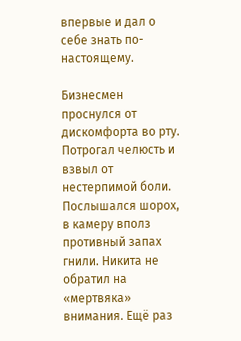впервые и дал о себе знать по-настоящему.

Бизнесмен проснулся от дискомфорта во рту. Потрогал челюсть и взвыл от нестерпимой боли. Послышался шорох, в камеру вполз противный запах гнили. Никита не обратил на «мертвяка» внимания. Ещё раз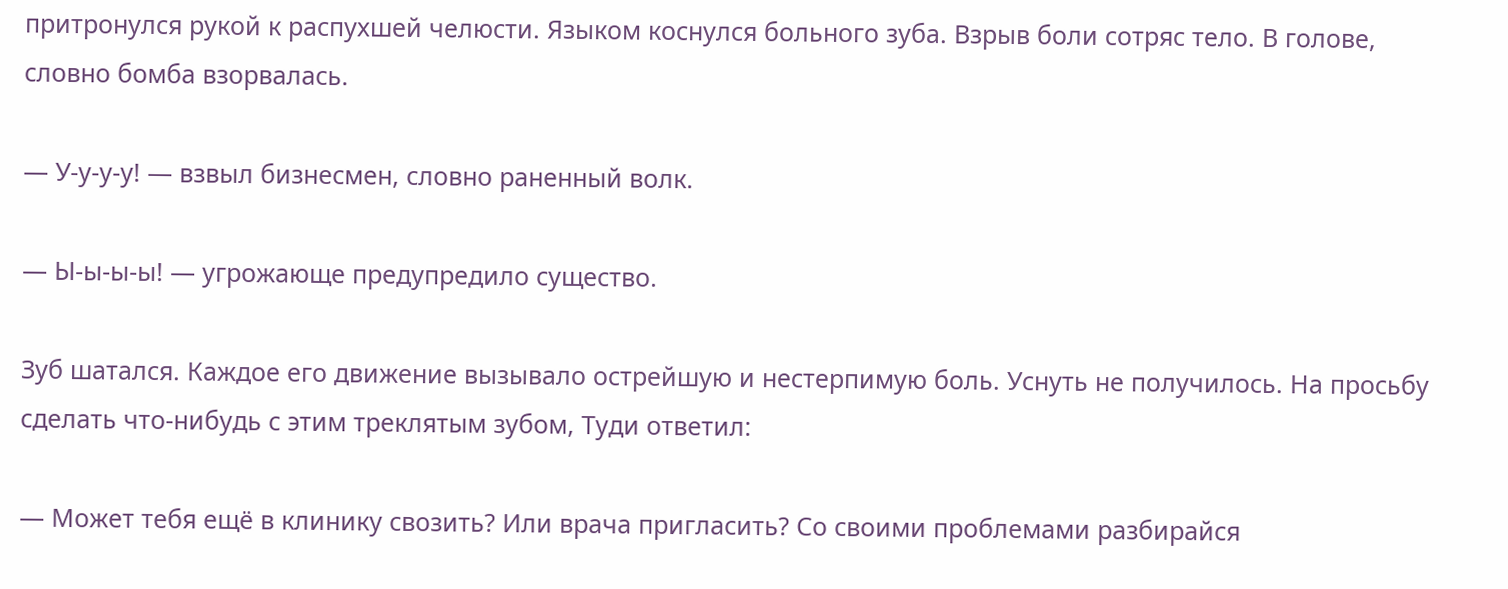притронулся рукой к распухшей челюсти. Языком коснулся больного зуба. Взрыв боли сотряс тело. В голове, словно бомба взорвалась.

— У-у-у-у! — взвыл бизнесмен, словно раненный волк.

— Ы-ы-ы-ы! — угрожающе предупредило существо.

Зуб шатался. Каждое его движение вызывало острейшую и нестерпимую боль. Уснуть не получилось. На просьбу сделать что-нибудь с этим треклятым зубом, Туди ответил:

— Может тебя ещё в клинику свозить? Или врача пригласить? Со своими проблемами разбирайся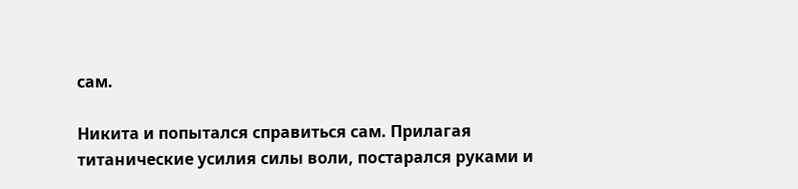сам.

Никита и попытался справиться сам. Прилагая титанические усилия силы воли, постарался руками и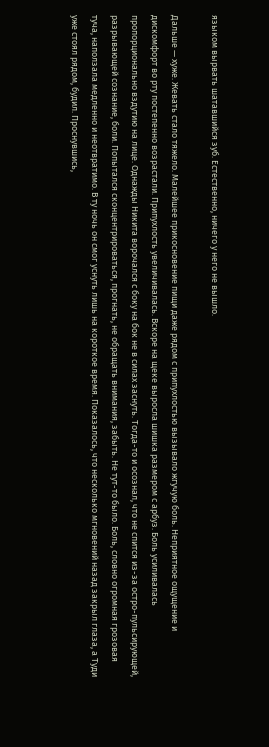языком вырвать шатавшийся зуб. Естественно, ничего у него не вышло.

Дальше — хуже. Жевать стало тяжело. Малейшее прикосновение пищи даже рядом с припухлостью вызывало жгучую боль. Неприятное ощущение и дискомфорт во рту постепенно возрастали. Припухлость увеличивалась. Вскоре на щеке выросла шишка размером с арбуз. Боль усиливалась пропорционально вздутию на лице. Однажды Никита ворочался с боку на бок не в силах заснуть. Тогда-то и осознал, что не спится из-за остро-пульсирующей, разрывающей сознание, боли. Попытался сконцентрироваться, прогнать, не обращать внимания, забыть. Не тут-то было. Боль, словно огромная грозовая туча, наползала медленно и неотвратимо. В ту ночь он смог уснуть лишь на короткое время. Показалось, что несколько мгновений назад закрыл глаза, а Туди уже стоял рядом, будил. Проснувшись,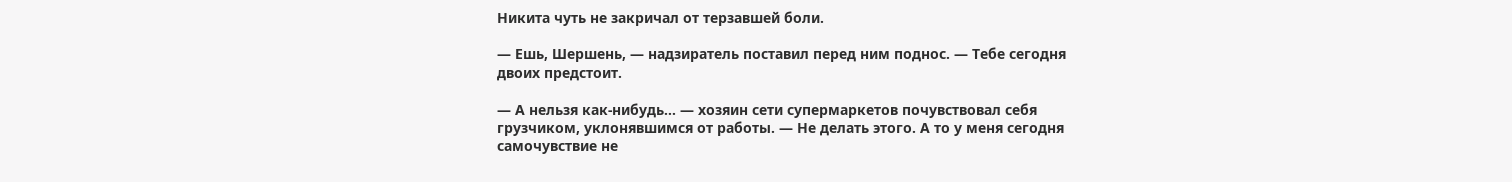Никита чуть не закричал от терзавшей боли.

— Ешь, Шершень, — надзиратель поставил перед ним поднос. — Тебе сегодня двоих предстоит.

— А нельзя как-нибудь… — хозяин сети супермаркетов почувствовал себя грузчиком, уклонявшимся от работы. — Не делать этого. А то у меня сегодня самочувствие не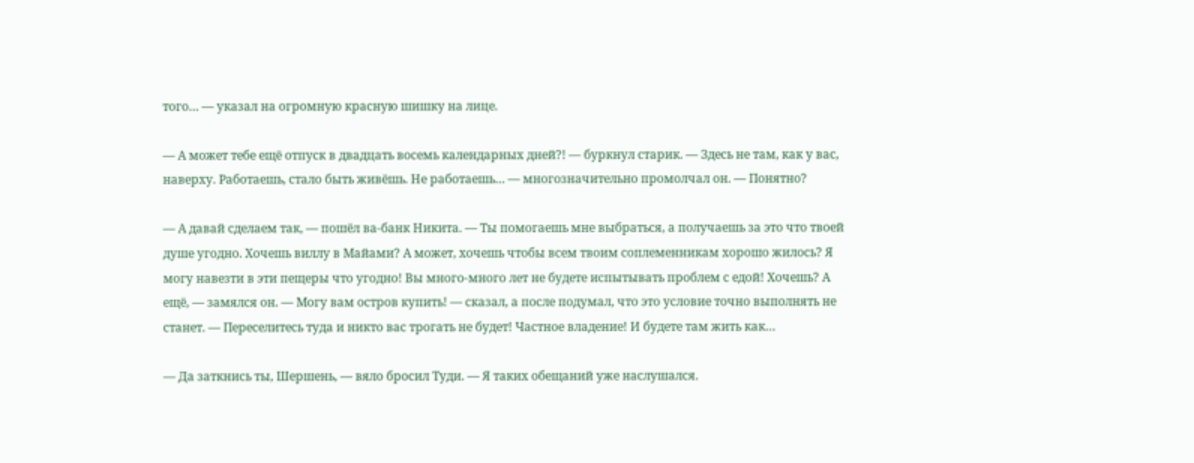того… — указал на огромную красную шишку на лице.

— А может тебе ещё отпуск в двадцать восемь календарных дней?! — буркнул старик. — Здесь не там, как у вас, наверху. Работаешь, стало быть живёшь. Не работаешь… — многозначительно промолчал он. — Понятно?

— А давай сделаем так, — пошёл ва-банк Никита. — Ты помогаешь мне выбраться, а получаешь за это что твоей душе угодно. Хочешь виллу в Майами? А может, хочешь чтобы всем твоим соплеменникам хорошо жилось? Я могу навезти в эти пещеры что угодно! Вы много-много лет не будете испытывать проблем с едой! Хочешь? А ещё, — замялся он. — Могу вам остров купить! — сказал, а после подумал, что это условие точно выполнять не станет. — Переселитесь туда и никто вас трогать не будет! Частное владение! И будете там жить как…

— Да заткнись ты, Шершень, — вяло бросил Туди. — Я таких обещаний уже наслушался.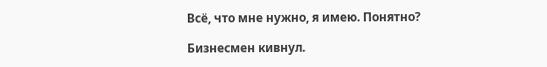Всё, что мне нужно, я имею. Понятно?

Бизнесмен кивнул.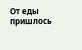От еды пришлось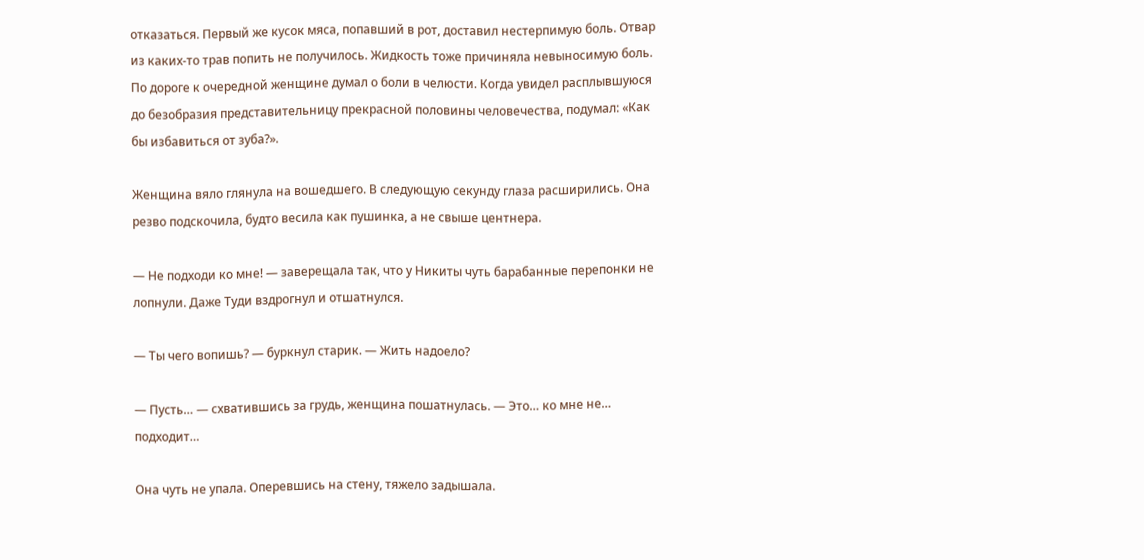отказаться. Первый же кусок мяса, попавший в рот, доставил нестерпимую боль. Отвар из каких-то трав попить не получилось. Жидкость тоже причиняла невыносимую боль. По дороге к очередной женщине думал о боли в челюсти. Когда увидел расплывшуюся до безобразия представительницу прекрасной половины человечества, подумал: «Как бы избавиться от зуба?».

Женщина вяло глянула на вошедшего. В следующую секунду глаза расширились. Она резво подскочила, будто весила как пушинка, а не свыше центнера.

— Не подходи ко мне! — заверещала так, что у Никиты чуть барабанные перепонки не лопнули. Даже Туди вздрогнул и отшатнулся.

— Ты чего вопишь? — буркнул старик. — Жить надоело?

— Пусть… — схватившись за грудь, женщина пошатнулась. — Это… ко мне не… подходит…

Она чуть не упала. Оперевшись на стену, тяжело задышала.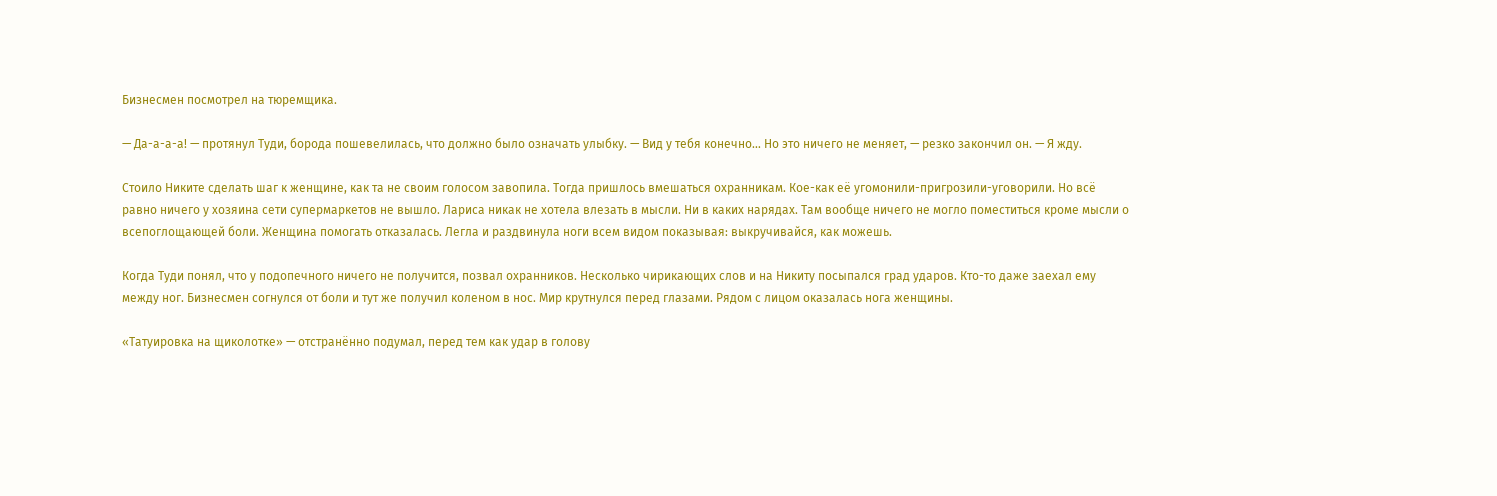Бизнесмен посмотрел на тюремщика.

— Да-а-а-а! — протянул Туди, борода пошевелилась, что должно было означать улыбку. — Вид у тебя конечно… Но это ничего не меняет, — резко закончил он. — Я жду.

Стоило Никите сделать шаг к женщине, как та не своим голосом завопила. Тогда пришлось вмешаться охранникам. Кое-как её угомонили-пригрозили-уговорили. Но всё равно ничего у хозяина сети супермаркетов не вышло. Лариса никак не хотела влезать в мысли. Ни в каких нарядах. Там вообще ничего не могло поместиться кроме мысли о всепоглощающей боли. Женщина помогать отказалась. Легла и раздвинула ноги всем видом показывая: выкручивайся, как можешь.

Когда Туди понял, что у подопечного ничего не получится, позвал охранников. Несколько чирикающих слов и на Никиту посыпался град ударов. Кто-то даже заехал ему между ног. Бизнесмен согнулся от боли и тут же получил коленом в нос. Мир крутнулся перед глазами. Рядом с лицом оказалась нога женщины.

«Татуировка на щиколотке» — отстранённо подумал, перед тем как удар в голову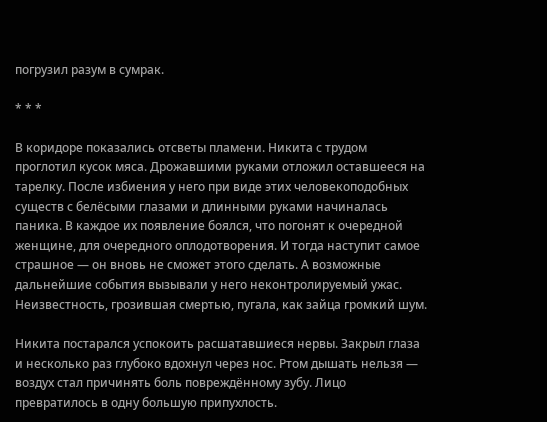погрузил разум в сумрак.

* * *

В коридоре показались отсветы пламени. Никита с трудом проглотил кусок мяса. Дрожавшими руками отложил оставшееся на тарелку. После избиения у него при виде этих человекоподобных существ с белёсыми глазами и длинными руками начиналась паника. В каждое их появление боялся, что погонят к очередной женщине, для очередного оплодотворения. И тогда наступит самое страшное — он вновь не сможет этого сделать. А возможные дальнейшие события вызывали у него неконтролируемый ужас. Неизвестность, грозившая смертью, пугала, как зайца громкий шум.

Никита постарался успокоить расшатавшиеся нервы. Закрыл глаза и несколько раз глубоко вдохнул через нос. Ртом дышать нельзя — воздух стал причинять боль повреждённому зубу. Лицо превратилось в одну большую припухлость.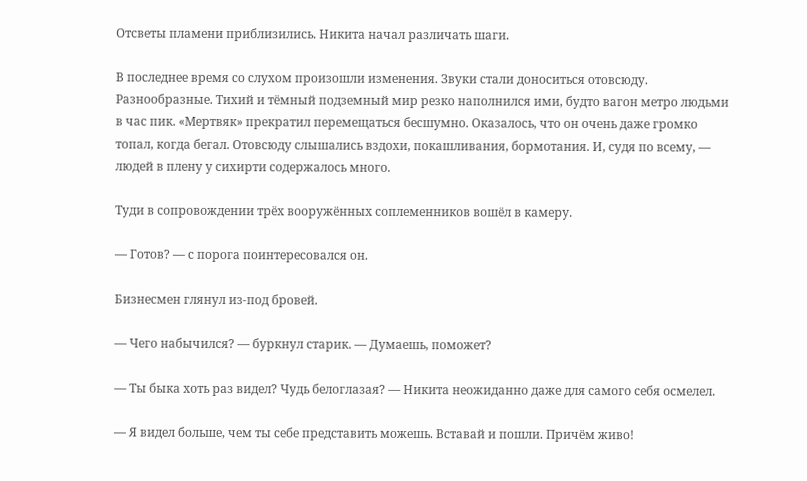Отсветы пламени приблизились. Никита начал различать шаги.

В последнее время со слухом произошли изменения. Звуки стали доноситься отовсюду. Разнообразные. Тихий и тёмный подземный мир резко наполнился ими, будто вагон метро людьми в час пик. «Мертвяк» прекратил перемещаться бесшумно. Оказалось, что он очень даже громко топал, когда бегал. Отовсюду слышались вздохи, покашливания, бормотания. И, судя по всему, — людей в плену у сихирти содержалось много.

Туди в сопровождении трёх вооружённых соплеменников вошёл в камеру.

— Готов? — с порога поинтересовался он.

Бизнесмен глянул из-под бровей.

— Чего набычился? — буркнул старик. — Думаешь, поможет?

— Ты быка хоть раз видел? Чудь белоглазая? — Никита неожиданно даже для самого себя осмелел.

— Я видел больше, чем ты себе представить можешь. Вставай и пошли. Причём живо!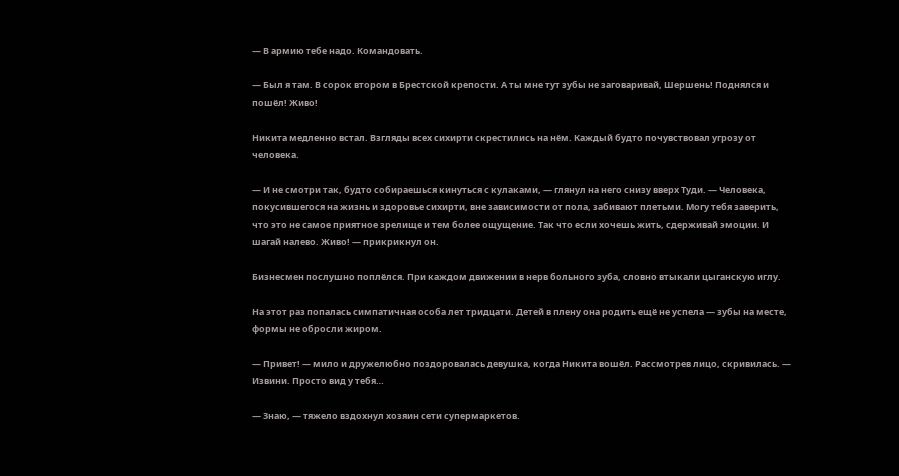— В армию тебе надо. Командовать.

— Был я там. В сорок втором в Брестской крепости. А ты мне тут зубы не заговаривай, Шершень! Поднялся и пошёл! Живо!

Никита медленно встал. Взгляды всех сихирти скрестились на нём. Каждый будто почувствовал угрозу от человека.

— И не смотри так, будто собираешься кинуться с кулаками, — глянул на него снизу вверх Туди. — Человека, покусившегося на жизнь и здоровье сихирти, вне зависимости от пола, забивают плетьми. Могу тебя заверить, что это не самое приятное зрелище и тем более ощущение. Так что если хочешь жить, сдерживай эмоции. И шагай налево. Живо! — прикрикнул он.

Бизнесмен послушно поплёлся. При каждом движении в нерв больного зуба, словно втыкали цыганскую иглу.

На этот раз попалась симпатичная особа лет тридцати. Детей в плену она родить ещё не успела — зубы на месте, формы не обросли жиром.

— Привет! — мило и дружелюбно поздоровалась девушка, когда Никита вошёл. Рассмотрев лицо, скривилась. — Извини. Просто вид у тебя…

— Знаю, — тяжело вздохнул хозяин сети супермаркетов.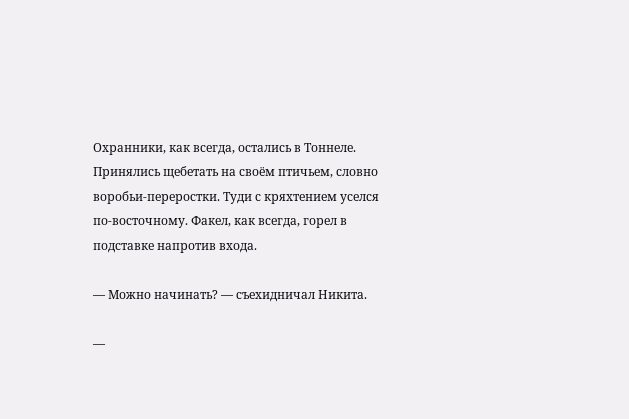Охранники, как всегда, остались в Тоннеле. Принялись щебетать на своём птичьем, словно воробьи-переростки. Туди с кряхтением уселся по-восточному. Факел, как всегда, горел в подставке напротив входа.

— Можно начинать? — съехидничал Никита.

—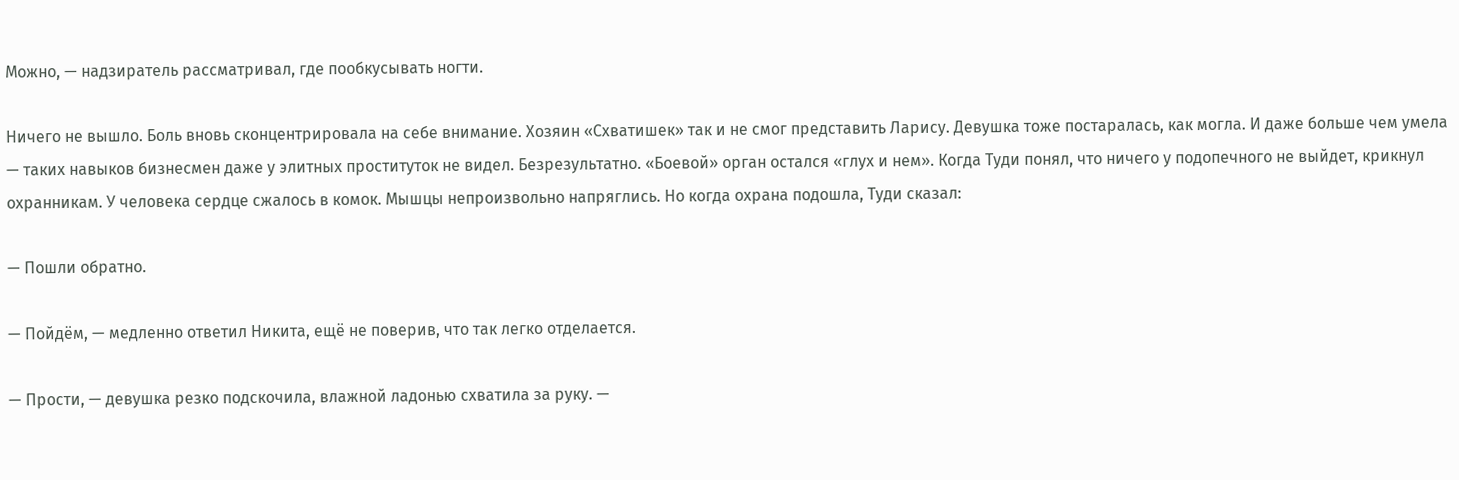Можно, — надзиратель рассматривал, где пообкусывать ногти.

Ничего не вышло. Боль вновь сконцентрировала на себе внимание. Хозяин «Схватишек» так и не смог представить Ларису. Девушка тоже постаралась, как могла. И даже больше чем умела — таких навыков бизнесмен даже у элитных проституток не видел. Безрезультатно. «Боевой» орган остался «глух и нем». Когда Туди понял, что ничего у подопечного не выйдет, крикнул охранникам. У человека сердце сжалось в комок. Мышцы непроизвольно напряглись. Но когда охрана подошла, Туди сказал:

— Пошли обратно.

— Пойдём, — медленно ответил Никита, ещё не поверив, что так легко отделается.

— Прости, — девушка резко подскочила, влажной ладонью схватила за руку. —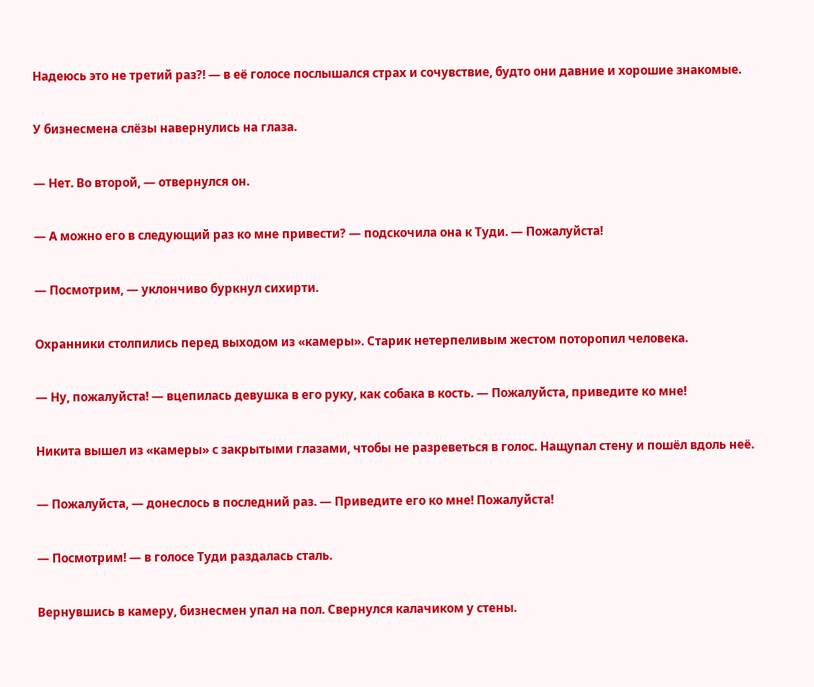Надеюсь это не третий раз?! — в её голосе послышался страх и сочувствие, будто они давние и хорошие знакомые.

У бизнесмена слёзы навернулись на глаза.

— Нет. Во второй, — отвернулся он.

— А можно его в следующий раз ко мне привести? — подскочила она к Туди. — Пожалуйста!

— Посмотрим, — уклончиво буркнул сихирти.

Охранники столпились перед выходом из «камеры». Старик нетерпеливым жестом поторопил человека.

— Ну, пожалуйста! — вцепилась девушка в его руку, как собака в кость. — Пожалуйста, приведите ко мне!

Никита вышел из «камеры» с закрытыми глазами, чтобы не разреветься в голос. Нащупал стену и пошёл вдоль неё.

— Пожалуйста, — донеслось в последний раз. — Приведите его ко мне! Пожалуйста!

— Посмотрим! — в голосе Туди раздалась сталь.

Вернувшись в камеру, бизнесмен упал на пол. Свернулся калачиком у стены.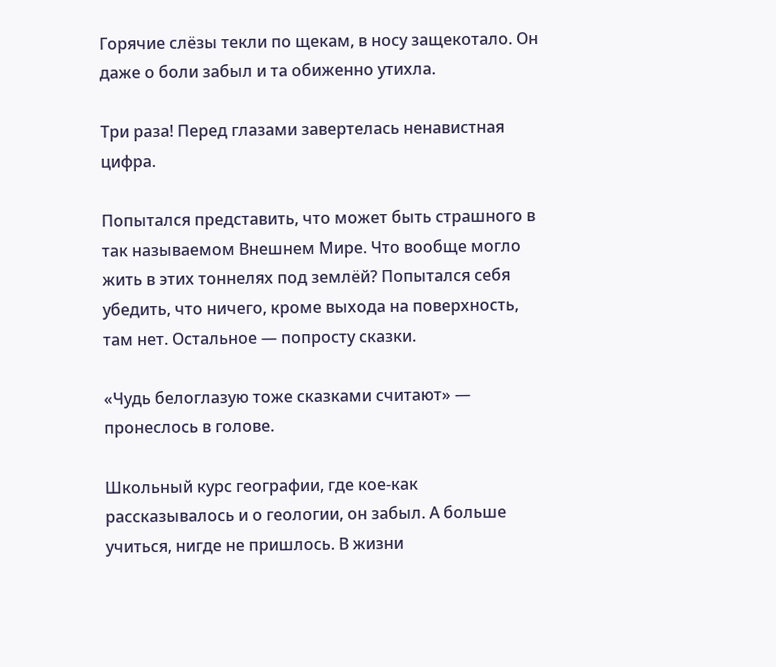Горячие слёзы текли по щекам, в носу защекотало. Он даже о боли забыл и та обиженно утихла.

Три раза! Перед глазами завертелась ненавистная цифра.

Попытался представить, что может быть страшного в так называемом Внешнем Мире. Что вообще могло жить в этих тоннелях под землёй? Попытался себя убедить, что ничего, кроме выхода на поверхность, там нет. Остальное — попросту сказки.

«Чудь белоглазую тоже сказками считают» — пронеслось в голове.

Школьный курс географии, где кое-как рассказывалось и о геологии, он забыл. А больше учиться, нигде не пришлось. В жизни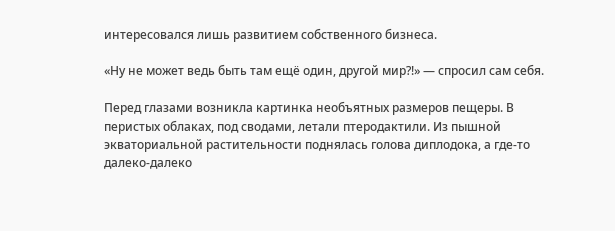интересовался лишь развитием собственного бизнеса.

«Ну не может ведь быть там ещё один, другой мир?!» — спросил сам себя.

Перед глазами возникла картинка необъятных размеров пещеры. В перистых облаках, под сводами, летали птеродактили. Из пышной экваториальной растительности поднялась голова диплодока, а где-то далеко-далеко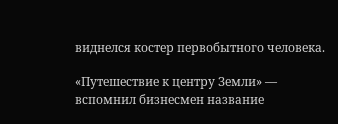виднелся костер первобытного человека.

«Путешествие к центру Земли» — вспомнил бизнесмен название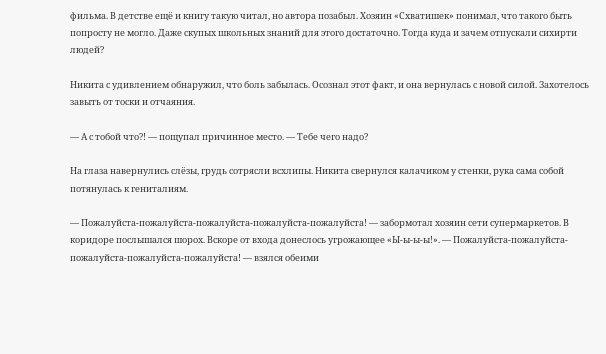фильма. В детстве ещё и книгу такую читал, но автора позабыл. Хозяин «Схватишек» понимал, что такого быть попросту не могло. Даже скупых школьных знаний для этого достаточно. Тогда куда и зачем отпускали сихирти людей?

Никита с удивлением обнаружил, что боль забылась. Осознал этот факт, и она вернулась с новой силой. Захотелось завыть от тоски и отчаяния.

— А с тобой что?! — пощупал причинное место. — Тебе чего надо?

На глаза навернулись слёзы, грудь сотрясли всхлипы. Никита свернулся калачиком у стенки, рука сама собой потянулась к гениталиям.

— Пожалуйста-пожалуйста-пожалуйста-пожалуйста-пожалуйста! — забормотал хозяин сети супермаркетов. В коридоре послышался шорох. Вскоре от входа донеслось угрожающее «Ы-ы-ы-ы!». — Пожалуйста-пожалуйста-пожалуйста-пожалуйста-пожалуйста! — взялся обеими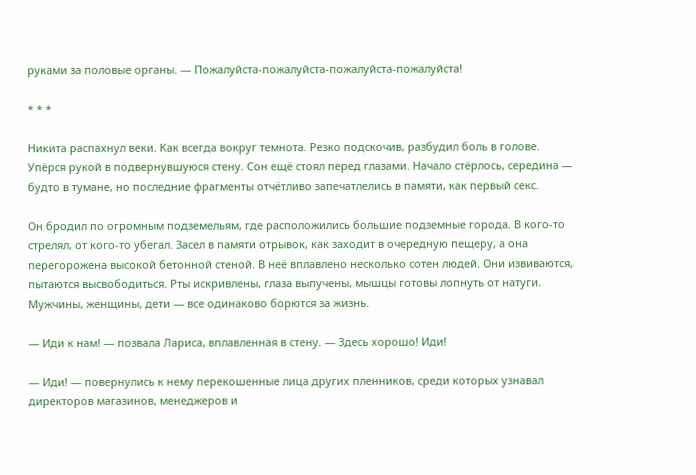руками за половые органы. — Пожалуйста-пожалуйста-пожалуйста-пожалуйста!

* * *

Никита распахнул веки. Как всегда вокруг темнота. Резко подскочив, разбудил боль в голове. Упёрся рукой в подвернувшуюся стену. Сон ещё стоял перед глазами. Начало стёрлось, середина — будто в тумане, но последние фрагменты отчётливо запечатлелись в памяти, как первый секс.

Он бродил по огромным подземельям, где расположились большие подземные города. В кого-то стрелял, от кого-то убегал. Засел в памяти отрывок, как заходит в очередную пещеру, а она перегорожена высокой бетонной стеной. В неё вплавлено несколько сотен людей. Они извиваются, пытаются высвободиться. Рты искривлены, глаза выпучены, мышцы готовы лопнуть от натуги. Мужчины, женщины, дети — все одинаково борются за жизнь.

— Иди к нам! — позвала Лариса, вплавленная в стену. — Здесь хорошо! Иди!

— Иди! — повернулись к нему перекошенные лица других пленников, среди которых узнавал директоров магазинов, менеджеров и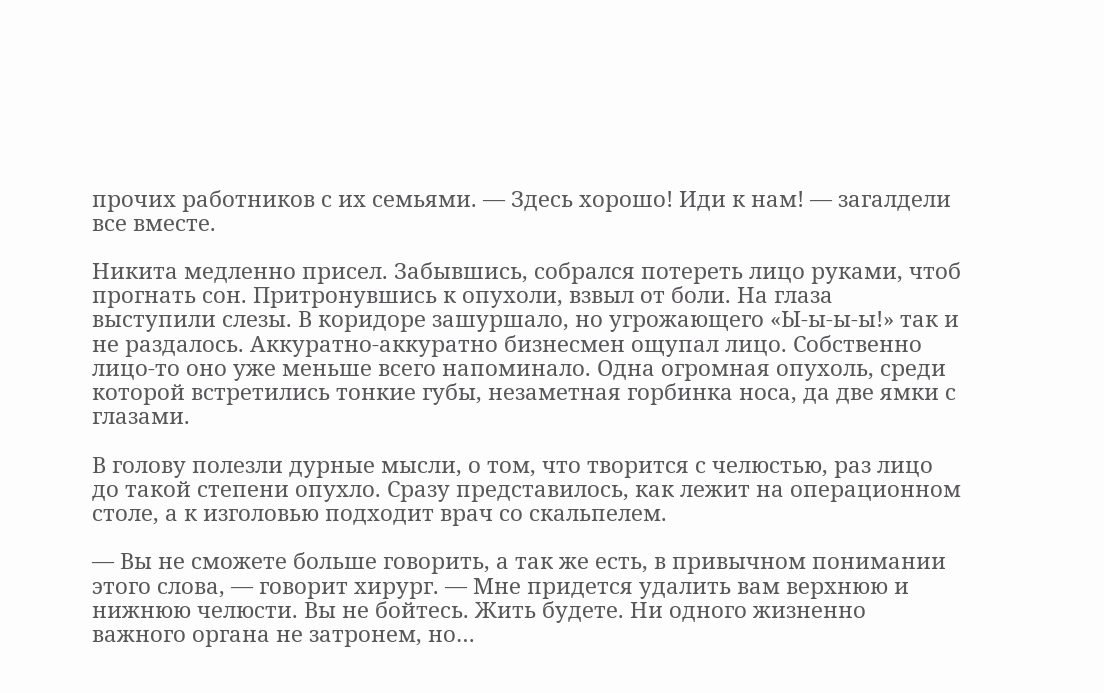прочих работников с их семьями. — Здесь хорошо! Иди к нам! — загалдели все вместе.

Никита медленно присел. Забывшись, собрался потереть лицо руками, чтоб прогнать сон. Притронувшись к опухоли, взвыл от боли. На глаза выступили слезы. В коридоре зашуршало, но угрожающего «Ы-ы-ы-ы!» так и не раздалось. Аккуратно-аккуратно бизнесмен ощупал лицо. Собственно лицо-то оно уже меньше всего напоминало. Одна огромная опухоль, среди которой встретились тонкие губы, незаметная горбинка носа, да две ямки с глазами.

В голову полезли дурные мысли, о том, что творится с челюстью, раз лицо до такой степени опухло. Сразу представилось, как лежит на операционном столе, а к изголовью подходит врач со скальпелем.

— Вы не сможете больше говорить, а так же есть, в привычном понимании этого слова, — говорит хирург. — Мне придется удалить вам верхнюю и нижнюю челюсти. Вы не бойтесь. Жить будете. Ни одного жизненно важного органа не затронем, но…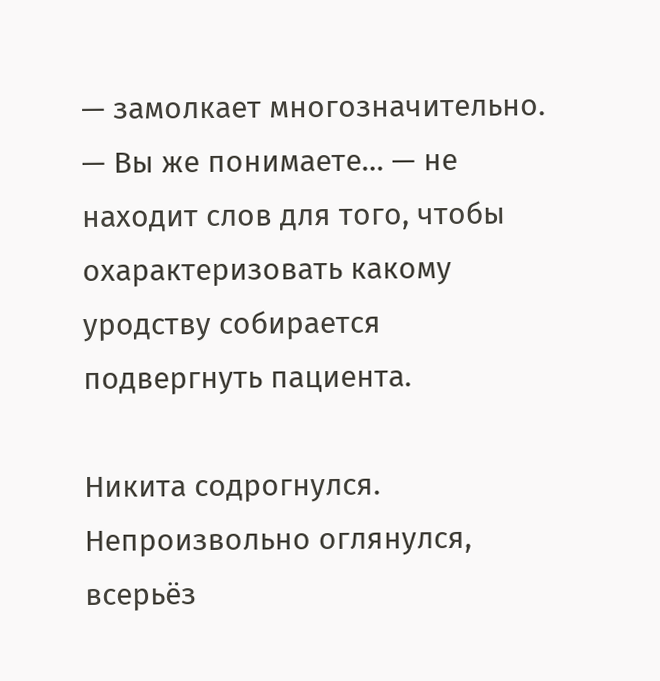— замолкает многозначительно. — Вы же понимаете… — не находит слов для того, чтобы охарактеризовать какому уродству собирается подвергнуть пациента.

Никита содрогнулся. Непроизвольно оглянулся, всерьёз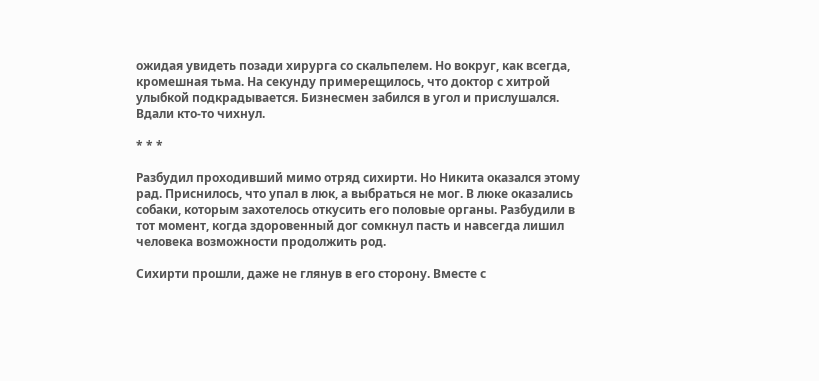ожидая увидеть позади хирурга со скальпелем. Но вокруг, как всегда, кромешная тьма. На секунду примерещилось, что доктор с хитрой улыбкой подкрадывается. Бизнесмен забился в угол и прислушался. Вдали кто-то чихнул.

* * *

Разбудил проходивший мимо отряд сихирти. Но Никита оказался этому рад. Приснилось, что упал в люк, а выбраться не мог. В люке оказались собаки, которым захотелось откусить его половые органы. Разбудили в тот момент, когда здоровенный дог сомкнул пасть и навсегда лишил человека возможности продолжить род.

Сихирти прошли, даже не глянув в его сторону. Вместе с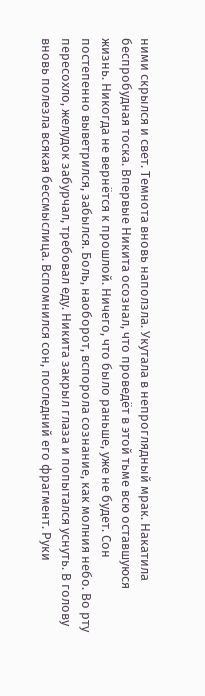ними скрылся и свет. Темнота вновь наползла. Укутала в непроглядный мрак. Накатила беспробудная тоска. Впервые Никита осознал, что проведёт в этой тьме всю оставшуюся жизнь. Никогда не вернётся к прошлой. Ничего, что было раньше, уже не будет. Сон постепенно выветрился, забылся. Боль, наоборот, вспорола сознание, как молния небо. Во рту пересохло, желудок забурчал, требовал еду. Никита закрыл глаза и попытался уснуть. В голову вновь полезла всякая бессмыслица. Вспомнился сон, последний его фрагмент. Руки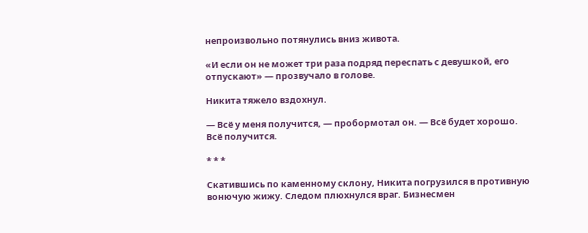непроизвольно потянулись вниз живота.

«И если он не может три раза подряд переспать с девушкой, его отпускают» — прозвучало в голове.

Никита тяжело вздохнул.

— Всё у меня получится, — пробормотал он. — Всё будет хорошо. Всё получится.

* * *

Скатившись по каменному склону, Никита погрузился в противную вонючую жижу. Следом плюхнулся враг. Бизнесмен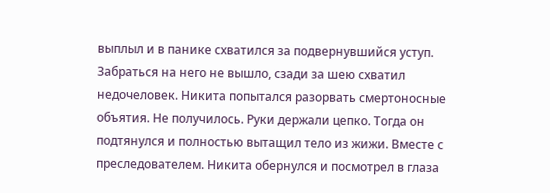выплыл и в панике схватился за подвернувшийся уступ. Забраться на него не вышло, сзади за шею схватил недочеловек. Никита попытался разорвать смертоносные объятия. Не получилось. Руки держали цепко. Тогда он подтянулся и полностью вытащил тело из жижи. Вместе с преследователем. Никита обернулся и посмотрел в глаза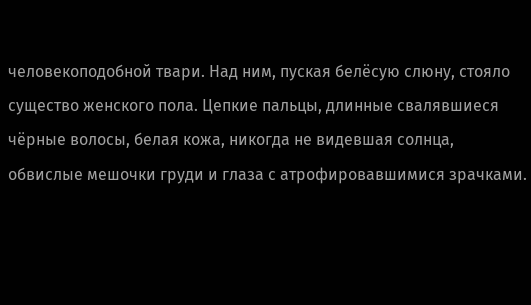человекоподобной твари. Над ним, пуская белёсую слюну, стояло существо женского пола. Цепкие пальцы, длинные свалявшиеся чёрные волосы, белая кожа, никогда не видевшая солнца, обвислые мешочки груди и глаза с атрофировавшимися зрачками.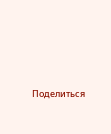Поделиться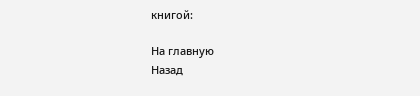книгой:

На главную
Назад